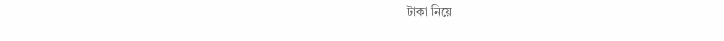টাকা নিয়ে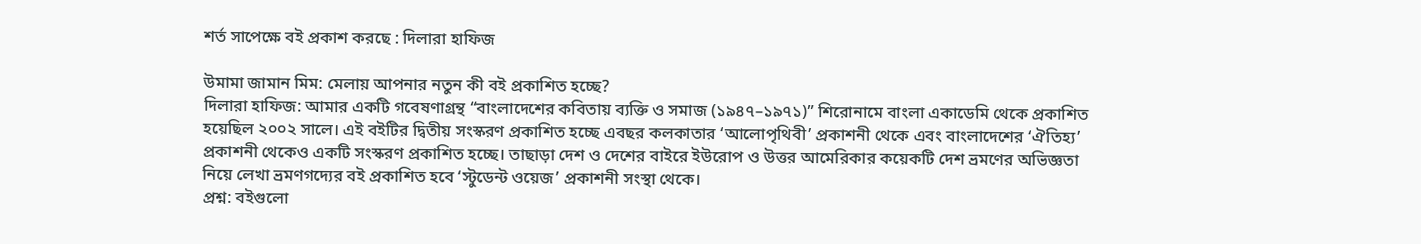শর্ত সাপেক্ষে বই প্রকাশ করছে : দিলারা হাফিজ

উমামা জামান মিম: মেলায় আপনার নতুন কী বই প্রকাশিত হচ্ছে?
দিলারা হাফিজ: আমার একটি গবেষণাগ্রন্থ “বাংলাদেশের কবিতায় ব্যক্তি ও সমাজ (১৯৪৭–১৯৭১)” শিরোনামে বাংলা একাডেমি থেকে প্রকাশিত হয়েছিল ২০০২ সালে। এই বইটির দ্বিতীয় সংস্করণ প্রকাশিত হচ্ছে এবছর কলকাতার ‘আলোপৃথিবী’ প্রকাশনী থেকে এবং বাংলাদেশের ‘ঐতিহ্য’ প্রকাশনী থেকেও একটি সংস্করণ প্রকাশিত হচ্ছে। তাছাড়া দেশ ও দেশের বাইরে ইউরোপ ও উত্তর আমেরিকার কয়েকটি দেশ ভ্রমণের অভিজ্ঞতা নিয়ে লেখা ভ্রমণগদ্যের বই প্রকাশিত হবে ‘স্টুডেন্ট ওয়েজ’ প্রকাশনী সংস্থা থেকে।
প্রশ্ন: বইগুলো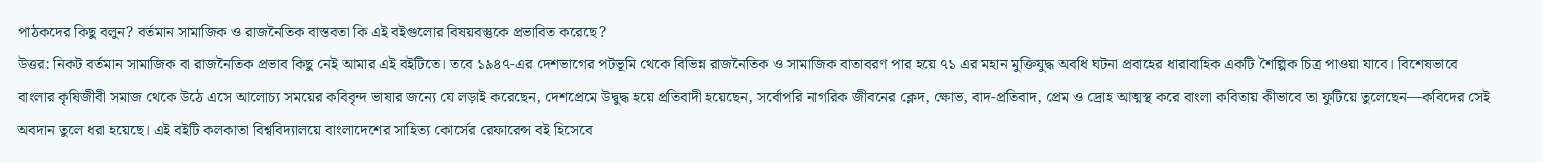পাঠকদের কিছু বলুন? বর্তমান সামাজিক ও রাজনৈতিক বাস্তবতা কি এই বইগুলোর বিষয়বস্তুকে প্রভাবিত করেছে?
উত্তর: নিকট বর্তমান সামাজিক বা রাজনৈতিক প্রভাব কিছু নেই আমার এই বইটিতে। তবে ১৯৪৭-এর দেশভাগের পটভূমি থেকে বিভিন্ন রাজনৈতিক ও সামাজিক বাতাবরণ পার হয়ে ৭১ এর মহান মুক্তিযুদ্ধ অবধি ঘটনা প্রবাহের ধারাবাহিক একটি শৈল্পিক চিত্র পাওয়া যাবে। বিশেষভাবে বাংলার কৃষিজীবী সমাজ থেকে উঠে এসে আলোচ্য সময়ের কবিবৃন্দ ভাষার জন্যে যে লড়াই করেছেন, দেশপ্রেমে উদ্বুদ্ধ হয়ে প্রতিবাদী হয়েছেন, সর্বোপরি নাগরিক জীবনের ক্লেদ, ক্ষোভ, বাদ-প্রতিবাদ, প্রেম ও দ্রোহ আত্মস্থ করে বাংলা কবিতায় কীভাবে তা ফুটিয়ে তুলেছেন—কবিদের সেই অবদান তুলে ধরা হয়েছে। এই বইটি কলকাতা বিশ্ববিদ্যালয়ে বাংলাদেশের সাহিত্য কোর্সের রেফারেন্স বই হিসেবে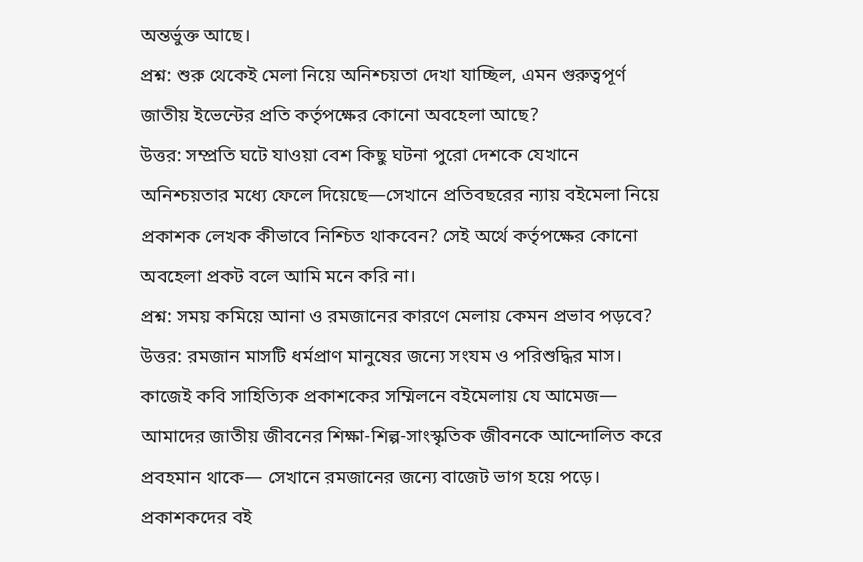অন্তর্ভুক্ত আছে।
প্রশ্ন: শুরু থেকেই মেলা নিয়ে অনিশ্চয়তা দেখা যাচ্ছিল, এমন গুরুত্বপূর্ণ জাতীয় ইভেন্টের প্রতি কর্তৃপক্ষের কোনো অবহেলা আছে?
উত্তর: সম্প্রতি ঘটে যাওয়া বেশ কিছু ঘটনা পুরো দেশকে যেখানে অনিশ্চয়তার মধ্যে ফেলে দিয়েছে—সেখানে প্রতিবছরের ন্যায় বইমেলা নিয়ে প্রকাশক লেখক কীভাবে নিশ্চিত থাকবেন? সেই অর্থে কর্তৃপক্ষের কোনো অবহেলা প্রকট বলে আমি মনে করি না।
প্রশ্ন: সময় কমিয়ে আনা ও রমজানের কারণে মেলায় কেমন প্রভাব পড়বে?
উত্তর: রমজান মাসটি ধর্মপ্রাণ মানুষের জন্যে সংযম ও পরিশুদ্ধির মাস। কাজেই কবি সাহিত্যিক প্রকাশকের সম্মিলনে বইমেলায় যে আমেজ— আমাদের জাতীয় জীবনের শিক্ষা-শিল্প-সাংস্কৃতিক জীবনকে আন্দোলিত করে প্রবহমান থাকে— সেখানে রমজানের জন্যে বাজেট ভাগ হয়ে পড়ে। প্রকাশকদের বই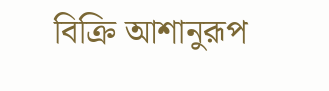বিক্রি আশানুরূপ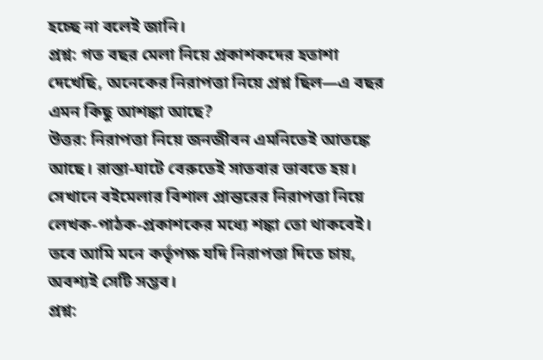হচ্ছে না বলেই জানি।
প্রশ্ন: গত বছর মেলা নিয়ে প্রকাশকদের হতাশা দেখেছি, অনেকের নিরাপত্তা নিয়ে প্রশ্ন ছিল—এ বছর এমন কিছু আশঙ্কা আছে?
উত্তর: নিরাপত্তা নিয়ে জনজীবন এমনিতেই আতঙ্কে আছে। রাস্তা-ঘাটে বেরুতেই সাতবার ভাবতে হয়। সেখানে বইমেলার বিশাল প্রান্তরের নিরাপত্তা নিয়ে লেখক-পাঠক-প্রকাশকের মধ্যে শঙ্কা তো থাকবেই। তবে আমি মনে কর্তৃপক্ষ যদি নিরাপত্তা দিতে চায়, অবশ্যই সেটি সম্ভব।
প্রশ্ন: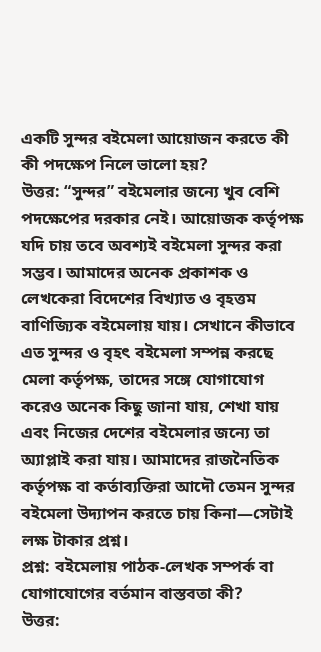একটি সুন্দর বইমেলা আয়োজন করতে কী কী পদক্ষেপ নিলে ভালো হয়?
উত্তর: “সুন্দর” বইমেলার জন্যে খুব বেশি পদক্ষেপের দরকার নেই। আয়োজক কর্তৃপক্ষ যদি চায় তবে অবশ্যই বইমেলা সুন্দর করা সম্ভব। আমাদের অনেক প্রকাশক ও লেখকেরা বিদেশের বিখ্যাত ও বৃহত্তম বাণিজ্যিক বইমেলায় যায়। সেখানে কীভাবে এত সুন্দর ও বৃহৎ বইমেলা সম্পন্ন করছে মেলা কর্তৃপক্ষ, তাদের সঙ্গে যোগাযোগ করেও অনেক কিছু জানা যায়, শেখা যায় এবং নিজের দেশের বইমেলার জন্যে তা অ্যাপ্লাই করা যায়। আমাদের রাজনৈতিক কর্তৃপক্ষ বা কর্তাব্যক্তিরা আদৌ তেমন সুন্দর বইমেলা উদ্যাপন করতে চায় কিনা—সেটাই লক্ষ টাকার প্রশ্ন।
প্রশ্ন: বইমেলায় পাঠক-লেখক সম্পর্ক বা যোগাযোগের বর্তমান বাস্তবতা কী?
উত্তর: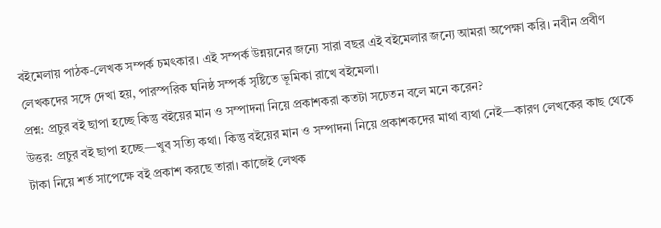বইমেলায় পাঠক-লেখক সম্পর্ক চমৎকার। এই সম্পর্ক উন্নয়নের জন্যে সারা বছর এই বইমেলার জন্যে আমরা অপেক্ষা করি। নবীন প্রবীণ লেখকদের সঙ্গে দেখা হয়, পারস্পরিক ঘনিষ্ঠ সম্পর্ক সৃষ্টিতে ভূমিকা রাখে বইমেলা।
প্রশ্ন: প্রচুর বই ছাপা হচ্ছে কিন্তু বইয়ের মান ও সম্পাদনা নিয়ে প্রকাশকরা কতটা সচেতন বলে মনে করেন?
উত্তর: প্রচুর বই ছাপা হচ্ছে—খুব সত্যি কথা। কিন্তু বইয়ের মান ও সম্পাদনা নিয়ে প্রকাশকদের মাথা ব্যথা নেই—কারণ লেখকের কাছ থেকে টাকা নিয়ে শর্ত সাপেক্ষে বই প্রকাশ করছে তারা। কাজেই লেখক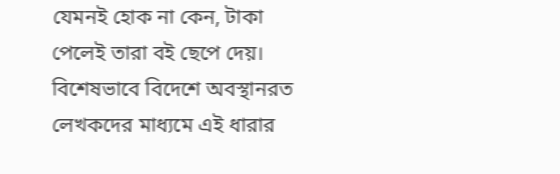যেমনই হোক না কেন, টাকা পেলেই তারা বই ছেপে দেয়। বিশেষভাবে বিদেশে অবস্থানরত লেখকদের মাধ্যমে এই ধারার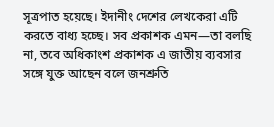সূত্রপাত হয়েছে। ইদানীং দেশের লেখকেরা এটি করতে বাধ্য হচ্ছে। সব প্রকাশক এমন—তা বলছি না, তবে অধিকাংশ প্রকাশক এ জাতীয় ব্যবসার সঙ্গে যুক্ত আছেন বলে জনশ্রুতি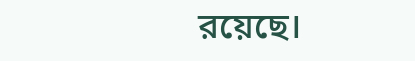রয়েছে।